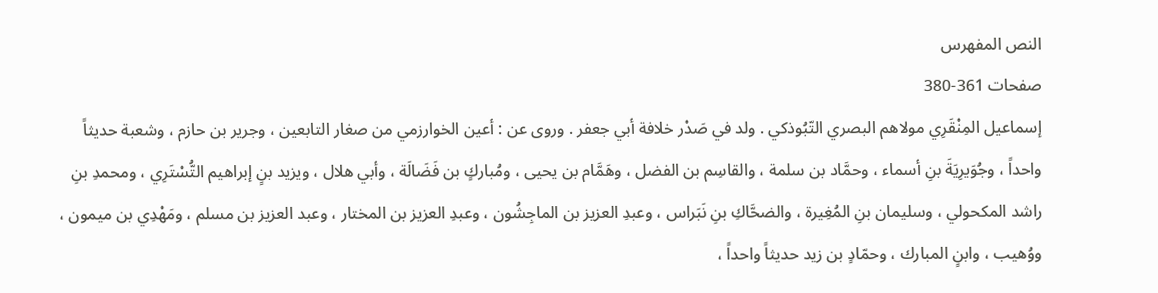النص المفهرس
صفحات 361-380
إسماعيل المِنْقَرِي مولاهم البصري التّبُوذكي . ولد في صَدْر خلافة أبي جعفر . وروى عن : أعين الخوارزمي من صغار التابعين ، وجرير بن حازم ، وشعبة حديثاً واحداً ، وجُوَيرِيَةَ بنِ أسماء ، وحمَّاد بن سلمة ، والقاسِم بن الفضل ، وهَمَّام بن يحيى ، ومُباركٍ بن فَضَالَة ، وأبي هلال ، ويزيد بنٍ إبراهيم التُّسْتَرِي ، ومحمدِ بنِ راشد المكحولي ، وسليمان بنِ المُغِيرة ، والضحَّاكِ بنِ نَبَراس ، وعبدِ العزيز بن الماجِشُون ، وعبدِ العزيز بن المختار ، وعبد العزيز بن مسلم ، ومَهْدِي بن ميمون ، ووُهيب ، وابنٍ المبارك ، وحمّادٍ بن زيد حديثاً واحداً ،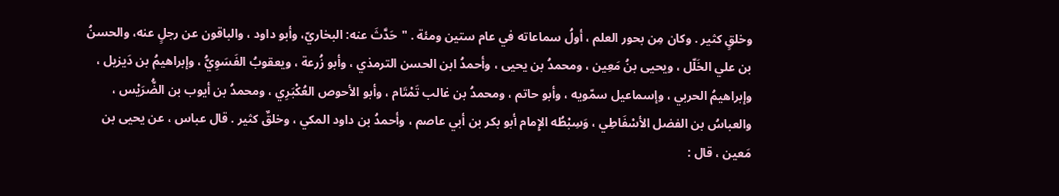وخلقٍ كثير . وكان مِن بحور العلم ، أولُ سماعاته في عام ستين ومئة . "حَدَّثَ عنه: البخاريّ، وأبو داود ، والباقون عن رجلٍ عنه، والحسنُ بن علي الخَلّل ، ويحيى بنُ مَعِين ، ومحمدُ بن يحيى ، وأحمدُ ابن الحسن الترمذي ، وأبو زُرعة ، ويعقوبُ الفَسَوِيُّ ، وإبراهيمُ بن دَيزيل ، وإبراهيمُ الحربي ، وإسماعيل سمّويه ، وأبو حاتم ، ومحمدُ بن غالب تَمْتَام ، وأبو الأحوص العُكْبَرِي ، ومحمدُ بن أيوب بن الضُّرَيْس ، والعباسُ بن الفضل الأسْفَاطِي ، وَسِبْطُه الإِمام أبو بكر بن أبي عاصم ، وأحمدُ بن داود المكي ، وخلقٌ كثير . قال عباس ، عن يحيى بن مَعين ، قال :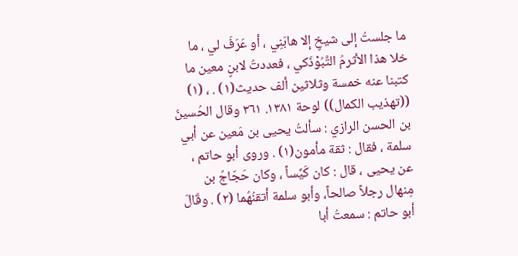ما جلستُ إلى شيخٍ إلا هابَنِي ، أو عَرَفَ لي ، ما خلا هذا الأثرمُ التَّبُوْذَكي ، فعددتُ لابنٍ معين ما كتبنا عنه خمسة وثلاثين ألف حديث(١) . ، (١) ((تهذيب الكمال)) لوحة ١٣٨١. ٣٦١ وقال الحُسينُ بن الحسن الرازي : سألتُ يحيى بن مَعين عن أبي سلمة ، فقال : ثقة مأمون(١) . وروى أبو حاتم ، عن يحيى ، قال : كان كَيِّساً ، وكان حَجّاجُ بن مِنهال رجلاً صالحاً، وأبو سلمة أتقنُهُما (٢) . وقَالَ أبو حاتم : سمعتُ أبا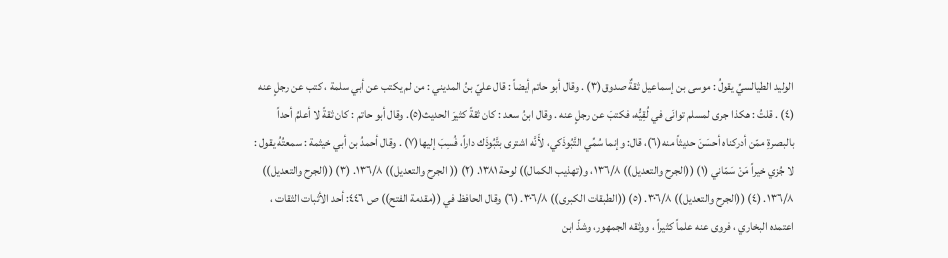الوليد الطيالسيِّ يقولُ : موسى بن إسماعيل ثقةٌ صدوق(٣) . وقال أبو حاتم أيضاً : قال عليّ بنُ المديني : من لم يكتب عن أبي سلمة ، كتب عن رجلٍ عنه (٤) . قلتُ : هكذا جرى لمسلم توانَى في لُقِيُّه، فكتبَ عن رجلٍ عنه . وقال ابنُ سعد : كان ثقةً كثيرَ الحديث(٥). وقال أبو حاتم : كان ثقةً لا أعلمُ أحداً بالبصرةِ ممّن أدركناه أحسَنَ حديثاً منه(٦)، قال: وإنما سُمِّي التَّبُوذَكي، لأَنَّه اشترى بتَّبُوذَك داراً، فُسِبَ إليها(٧) . وقال أحمدُ بن أبي خيثمة : سمعتُهُ يقول : لا جُزي خيراً مَنْ سَمّاني (١) ((الجرح والتعديل)) ١٣٦/٨، و(تهذيب الكمال)) لوحة ١٣٨١. (٢) (( الجرح والتعديل)) ١٣٦/٨. (٣) ((الجرح والتعديل)) ١٣٦/٨. (٤) ((الجرح والتعديل)) ٣٠٦/٨. (٥) ((الطبقات الكبرى)) ٣٠٦/٨. (٦) وقال الحافظ في ((مقدمة الفتح)) ص ٤٤٦: أحد الأثبات الثقات ، اعتمده البخاري ، فروى عنه علماً كثيراً ، ووثقه الجمهور، وشذّ ابن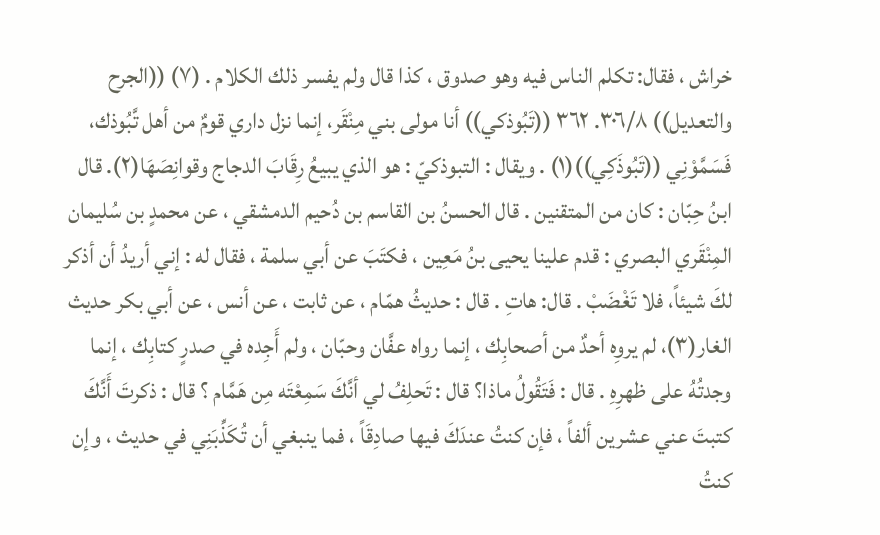خراش ، فقال: تكلم الناس فيه وهو صدوق ، كذا قال ولم يفسر ذلك الكلام . (٧) ((الجرح والتعديل)) ٣٠٦/٨. ٣٦٢ ((تَبُوذكي)) أنا مولى بني مِنْقَر، إنما نزل داري قومٌ من أهل تَّبُوذك، فَسَمَّوْنِي ((تَبُوذَكِي))(١) . ويقال : التبوذكيّ : هو الذي يبيعُ رِقَابَ الدجاج وقوانِصَهَا(٢). قال ابنُ حِبّان : كان من المتقنين . قال الحسنُ بن القاسم بن دُحيم الدمشقي ، عن محمدٍ بن سُليمان المِنْقَري البصري : قدم علينا يحيى بنُ مَعِين ، فكتَبَ عن أبي سلمة ، فقال له : إني أريدُ أن أذكر لكَ شيئاً، فلا تَغْضَبْ . قال: هاتِ . قال : حديثُ همّام ، عن ثابت ، عن أنس ، عن أبي بكر حديث الغار(٣)، لم يروِه أحدٌ من أصحابِك ، إنما رواه عفَّان وحبّان ، ولم أَجِده في صدرٍ كتابِك ، إنما وجدتُهُ على ظهرِهِ . قال : فَتَقُولُ ماذا؟ قال : تَحلِفُ لي أنَّكَ سَمِعْتَه مِن هَمَّام ؟ قال : ذكرتَ أَنَّكَ كتبتَ عني عشرين ألفاً ، فإن كنتُ عندَكَ فيها صادِقَاً ، فما ينبغي أن تُكَذِّبَنِي في حديث ، وإن كنتُ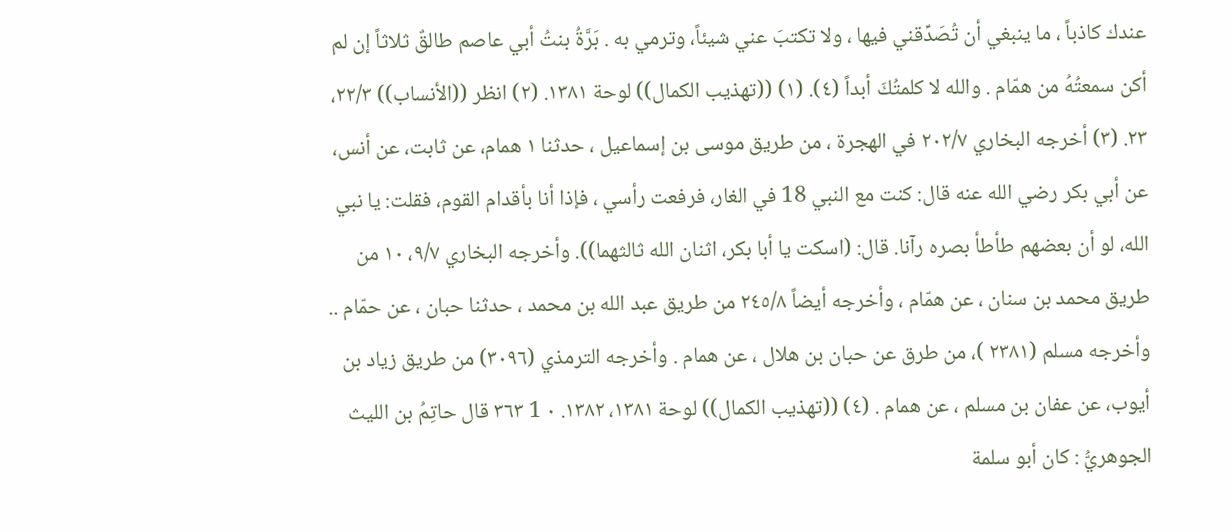عندك كاذباً ، ما ينبغي أن تُصَدِّقني فيها ، ولا تكتبَ عني شيئاً، وترمي به . بَرَّةُ بنتُ أبي عاصم طالقٌ ثلاثاً إن لم أكن سمعتُهُ من همّام . والله لا كلمتُكَ أبداً (٤). (١) ((تهذيب الكمال)) لوحة ١٣٨١. (٢) انظر ((الأنساب)) ٢٢/٣، ٢٣. (٣) أخرجه البخاري ٢٠٢/٧ في الهجرة ، من طريق موسى بن إسماعيل ، حدثنا ١ همام، عن ثابت، عن أنس، عن أبي بكر رضي الله عنه قال: كنت مع النبي 18 في الغار، فرفعت رأسي ، فإذا أنا بأقدام القوم، فقلت: يا نبي الله، لو أن بعضهم طأطأ بصره رآنا. قال: (اسكت يا أبا بكر، اثنان الله ثالثهما)). وأخرجه البخاري ٩/٧، ١٠ من طريق محمد بن سنان ، عن همّام ، وأخرجه أيضاً ٢٤٥/٨ من طريق عبد الله بن محمد ، حدثنا حبان ، عن حمّام .. وأخرجه مسلم (٢٣٨١ )، من طرق عن حبان بن هلال ، عن همام . وأخرجه الترمذي (٣٠٩٦) من طريق زياد بن أيوب، عن عفان بن مسلم ، عن همام . (٤) ((تهذيب الكمال)) لوحة ١٣٨١، ١٣٨٢. ٠ 1 ٣٦٣ قال حاتِمُ بن الليث الجوهريُّ : كان أبو سلمة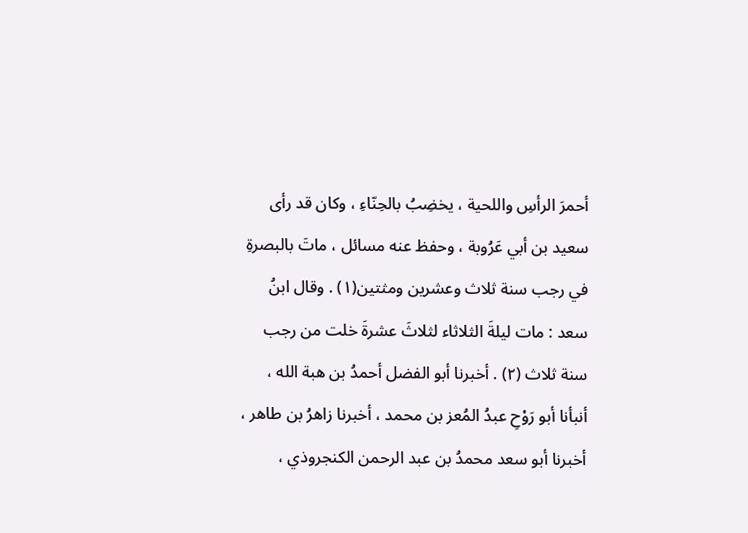أحمرَ الرأسِ واللحية ، يخضِبُ بالحِنّاءِ ، وكان قد رأى سعيد بن أبي عَرُوبة ، وحفظ عنه مسائل ، ماتَ بالبصرةِ في رجب سنة ثلاث وعشرين ومثتين(١) . وقال ابنُ سعد : مات ليلةَ الثلاثاء لثلاثَ عشرةَ خلت من رجب سنة ثلاث (٢) . أخبرنا أبو الفضل أحمدُ بن هبة الله ، أنبأنا أبو رَوْحِ عبدُ المُعز بن محمد ، أخبرنا زاهرُ بن طاهر ، أخبرنا أبو سعد محمدُ بن عبد الرحمن الكنجروذي ،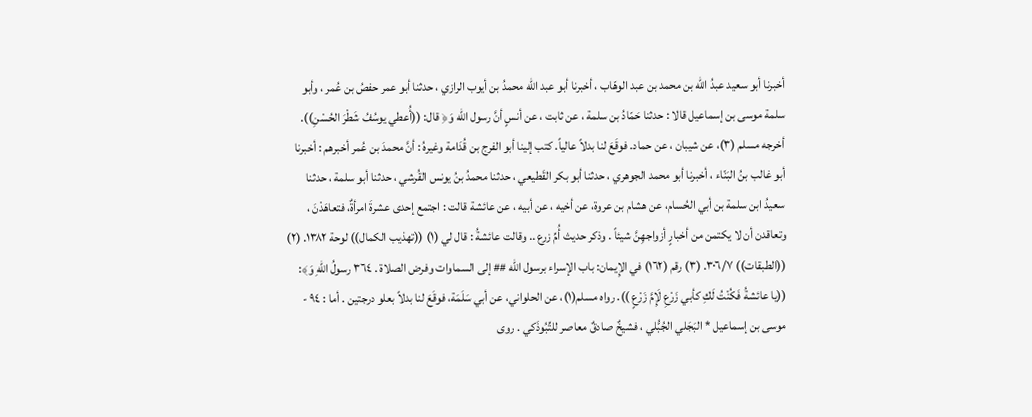أخبرنا أبو سعيد عبدُ الله بن محمد بن عبد الوهّاب ، أخبرنا أبو عبد الله محمدُ بن أيوب الرازي ، حدثنا أبو عمر حفصُ بن عُمر ، وأبو سلمة موسى بن إسماعيل قالا : حدثنا حَمّادُ بن سلمة ، عن ثابت ، عن أنسٍ أنَّ رسول الله وَ﴿ قال: ((أُعطي يوسُفُ شَطْرَ الحُسْنِ)). أخرجه مسلم (٣)، عن شيبان ، عن حماد. فوقَعَ لنا بدلاً عالياً. كتب إلينا أبو الفرج بن قُدَامة وغيرهُ : أنَّ محمدَ بن عُمر أخبرهم : أخبرنا أبو غالب بنُ البَنّاء ، أخبرنا أبو محمد الجوهري ، حدثنا أبو بكر القَطيعي ، حدثنا محمدُ بنُ يونس القُرشي ، حدثنا أبو سلمة ، حدثنا سعيدُ ابن سلمة بن أبي الحُسام، عن هشام بن عروة، عن أخيه ، عن أبيه ، عن عائشة قالت : اجتمع إحدى عشرةَ امرأةٌ، فتعاهَدْنَ ، وتعاقدن أن لا یکتمن من أخبارٍ أزواجهِنَّ شيئاً . وذكر حديث أُمِّ زرع .. وقالت عائشةُ : قال لي (١) ((تهذيب الكمال)) لوحة ١٣٨٢. (٢) ((الطبقات)) ٣٠٦/٧. (٣) رقم (١٦٢) في الإِيمان: باب الإسراء برسول الله ## إلى السماوات وفرض الصلاة . ٣٦٤ رسولُ اللهِ وَ﴾: ((يا عائشةُ فَكُنْتُ لَكِ كأبي زَرْعِ لَإِمَّ زَرْعٍ )). رواه مسلم(١)، عن الحلواني، عن أبي سَلَمَة، فوقَعَ لنا بدلاً بعلو درجتين . أما : ٩٤ - موسى بن إسماعيل * البَجَلي الجُبُّلي ، فشيخٌ صادقٌ معاصر للتِّبُوذَكي . روى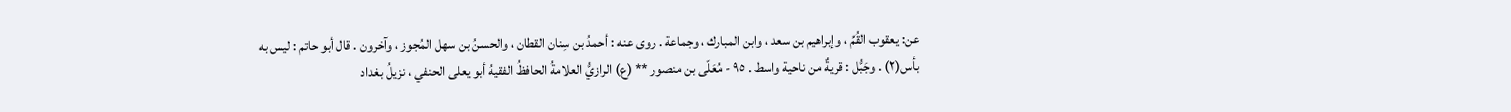عن: يعقوب القُمِّ ، وإبراهيم بن سعد ، وابن المبارك ، وجماعة . روى عنه : أحمدُ بن سِنان القطان ، والحسنُ بن سهل المُجوز ، وآخرون . قال أبو حاتم : ليس به بأس(٢) . وجَبُّل : قريةٌ من ناحية واسط . ٩٥ - مُعَلّى بن منصور ** (ع) الرازيُّ العلامةُ الحافظُ الفقيهُ أبو يعلى الحنفي ، نزيلُ بغداد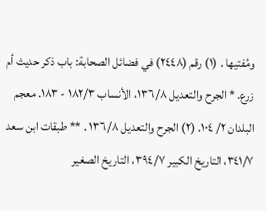ومُفتيها . (١) رقم (٢٤٤٨) في فضائل الصحابة: باب ذكر حديث أم زرع. * الجرح والتعديل ١٣٦/٨، الأنساب ١٨٢/٣ - ١٨٣. معجم البلدان ٢/ ١٠٤. (٢) الجرح والتعديل ١٣٦/٨ . ** طبقات ابن سعد ٣٤١/٧، التاريخ الكبير ٣٩٤/٧، التاريخ الصغير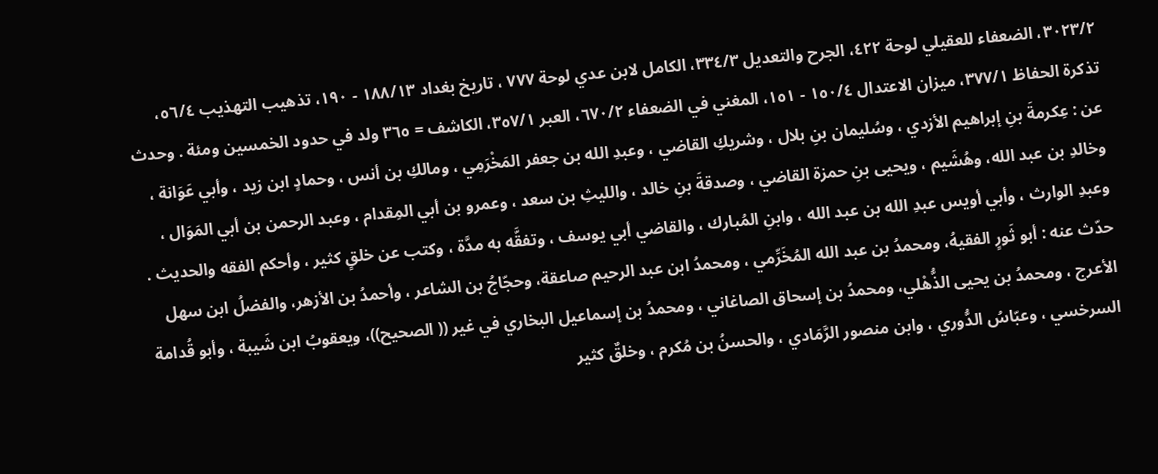٣٠٢٣/٢، الضعفاء للعقيلي لوحة ٤٢٢، الجرح والتعديل ٣٣٤/٣، الكامل لابن عدي لوحة ٧٧٧ ، تاريخ بغداد ١٨٨/١٣ - ١٩٠، تذهيب التهذيب ٥٦/٤، تذكرة الحفاظ ٣٧٧/١، ميزان الاعتدال ١٥٠/٤ - ١٥١، المغني في الضعفاء ٦٧٠/٢، العبر ٣٥٧/١، الكاشف = ٣٦٥ ولد في حدود الخمسين ومئة . وحدث عن : عِكرمةَ بنِ إبراهيم الأزدي ، وسُليمان بنِ بلال ، وشريكِ القاضي ، وعبدِ الله بن جعفر المَخْرَمِي ، ومالكِ بن أنس ، وحمادٍ ابن زيد ، وأبي عَوَانة ، وخالدِ بن عبد الله، وهُشَيم ، ويحيى بنِ حمزة القاضي ، وصدقةَ بنِ خالد ، والليثِ بن سعد ، وعمرو بن أبي المِقدام ، وعبد الرحمن بن أبي المَوَال ، وعبدِ الوارث ، وأبي أویس عبدِ الله بن عبد الله ، وابنِ المُبارك ، والقاضي أبي يوسف ، وتفقَّه به مدَّة ، وكتب عن خلقٍ كثير ، وأحكم الفقه والحديث . حدّث عنه : أبو ثَورٍ الفقيهُ، ومحمدُ بن عبد الله المُخَرِّمي ، ومحمدُ ابن عبد الرحيم صاعقة، وحجّاجُ بن الشاعر ، وأحمدُ بن الأزهر، والفضلُ ابن سهل الأعرج ، ومحمدُ بن يحيى الذُّهْلي، ومحمدُ بن إسحاق الصاغاني ، ومحمدُ بن إسماعيل البخاري في غير (( الصحيح))، ويعقوبُ ابن شَيبة ، وأبو قُدامة السرخسي ، وعبّاسُ الدُّوري ، وابن منصور الرَّمَادي ، والحسنُ بن مُكرم ، وخلقٌ كثير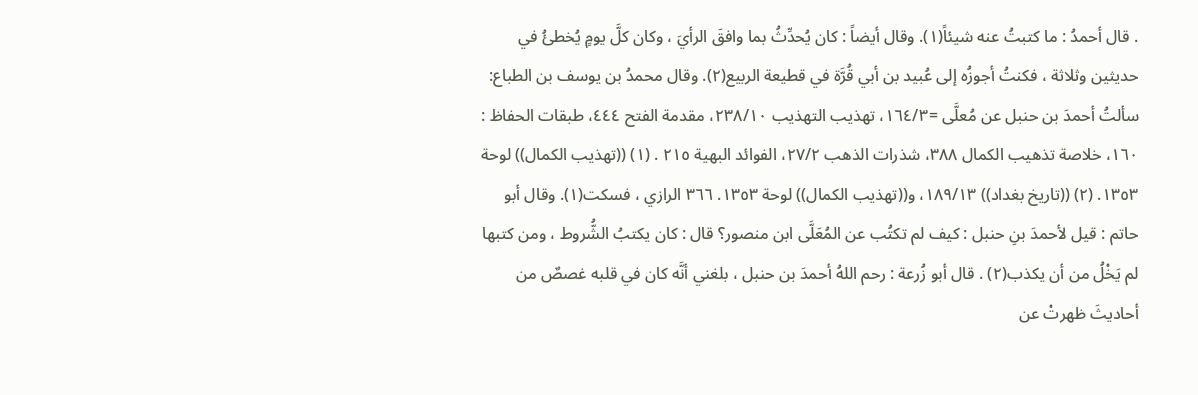. قال أحمدُ : ما كتبتُ عنه شيئاً(١). وقال أيضاً : كان يُحدِّثُ بما وافقَ الرأيَ ، وكان كلَّ يومٍ يُخطئُ في حديثين وثلاثة ، فكنتُ أجوزُه إلى عُبيد بن أبي قُرَّة في قطيعة الربيع(٢). وقال محمدُ بن يوسف بن الطباع: سألتُ أحمدَ بن حنبل عن مُعلَّى =١٦٤/٣، تهذيب التهذيب ٢٣٨/١٠، مقدمة الفتح ٤٤٤، طبقات الحفاظ : ١٦٠، خلاصة تذهيب الكمال ٣٨٨، شذرات الذهب ٢٧/٢، الفوائد البهية ٢١٥ . (١) ((تهذيب الكمال)) لوحة ١٣٥٣. (٢) ((تاريخ بغداد)) ١٨٩/١٣، و((تهذيب الكمال)) لوحة ١٣٥٣. ٣٦٦ الرازي ، فسكت(١). وقال أبو حاتم : قيل لأحمدَ بنِ حنبل : كيف لم تكتُب عن المُعَلَّى ابن منصور؟ قال : كان يكتبُ الشُّروط ، ومن كتبها لم يَخْلُ من أن یكذب(٢) . قال أبو زُرعة : رحم اللهُ أحمدَ بن حنبل ، بلغني أنَّه كان في قلبه غصصٌ من أحاديثَ ظهرتْ عن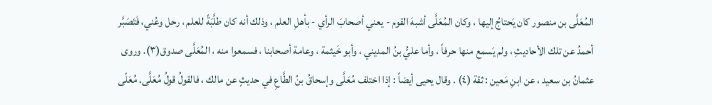المُعَلَّى بن منصور كان يَحتاجُ إليها ، وكان المُعَلَّى أشبهَ القوم - يعني أصحابَ الرأي - بأهلِ العلم ، وذلك أنه كان طلَّبَةً للعلم ، رحل وعُني، فَتَصَبَّر أحمدُ عن تلك الأحاديثِ ، ولم يَسمع منها حرفاً ، وأما عليُّ بنُ المديني ، وأبو خَيثمة ، وعامة أصحابنا ، فسمعوا منه ، المُعَلَّى صدوق(٣). وروى عثمانُ بن سعيد ، عن ابنِ مَعين : ثقة (٤) . وقال يحيى أيضاً : إذا اختلف مُعَلَّى وإسحاقُ بنُ الطَّاعِ في حديثٍ عن مالك ، فالقولُ قولُ مُعَلَّى. مُعَلّى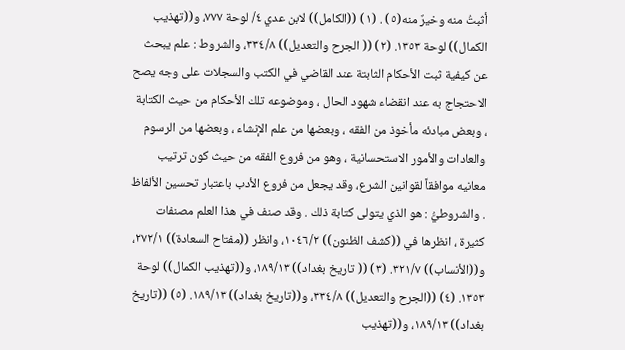أثبتُ منه وخيرٌ منه(٥) . (١) ((الكامل)) لابن عدي ٤/ لوحة ٧٧٧، و((تهذيب الكمال)) لوحة ١٣٥٣. (٢) (( الجرح والتعديل)) ٣٣٤/٨، والشروط : علم يبحث عن كيفية ثبت الأحكام الثابتة عند القاضي في الكتب والسجلات على وجه يصح الاحتجاج به عند انقضاء شهود الحال ، وموضوعه تلك الأحكام من حيث الكتابة ، وبعض مبادئه مأخوذ من الفقه ، وبعضها من علم الإنشاء ، وبعضها من الرسوم والعادات والأمور الاستحسانية ، وهو من فروع الفقه من حيث كون ترتيب معانيه موافقاً لقوانين الشرع، وقد يجعل من فروع الأدب باعتبار تحسين الألفاظ . والشروطيُّ : هو الذي يتولى كتابة ذلك . وقد صنف في هذا العلم مصنفات كثيرة ، انظرها في ((كشف الظنون)) ١٠٤٦/٢، وانظر ((مفتاح السعادة)) ٢٧٢/١، و((الأنساب)) ٣٢١/٧. (٣) (( تاريخ بغداد)) ١٨٩/١٣، و((تهذيب الكمال)) لوحة ١٣٥٣. (٤) ((الجرح والتعديل)) ٣٣٤/٨، و((تاريخ بغداد)) ١٨٩/١٣. (٥) ((تاريخ بغداد)) ١٨٩/١٣، و((تهذيب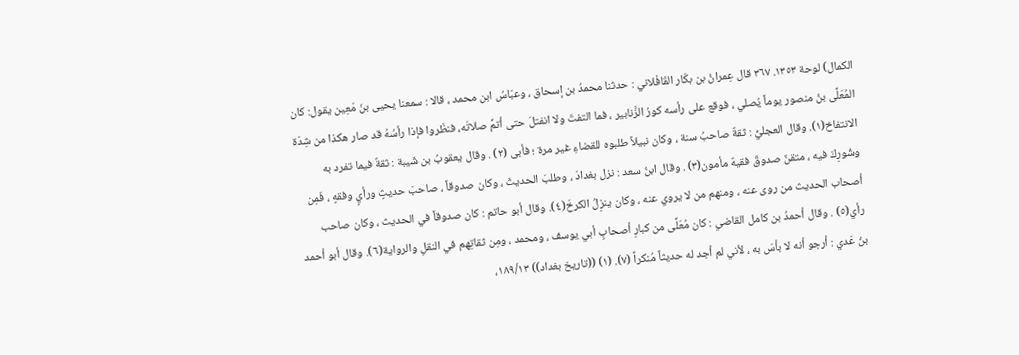الكمال) لوحة ١٣٥٣. ٣٦٧ قال عِمرانُ بن بكّار القَافْلاني : حدثنا محمدُ بن إسحاق ، وعبّاسُ ابن محمد ، قالا : سمعنا يحيى بنَ مَعِين يقول: كان المُعَلَّى بنُ منصور يوماً يُصلي ، فوقع على رأسه كورُ الزَّنابير ، فما التفتَ ولا انفتلَ حتى أتمِّ صلاتَه، فنظَروا فإذا رأسُهُ قد صار هكذا من شِدّة الانتفاخ(١). وقال العجليُّ : ثقةٌ صاحبُ سنة ، وكان نبيلاً طلبوه للقضاءِ غير مرة ؛ فأبى (٢) . وقال يعقوبُ بن شَيبة : ثقةٌ فيما تفرد به وشُورِكَ فيه ، متقنٌ صدوقٌ فقيهٌ مأمون(٣) . وقال ابنُ سعد : نزل بغدادَ ، وطلبَ الحديثَ ، وكان صدوقاً ، صاحبَ حديثٍ ورأيٍ وفقهٍ ، فَمِن أصحاب الحديث من روى عنه ، ومنهم من لا يروي عنه ، وكان ينزِلُ الكرخَ(٤). وقال أبو حاتم : كان صدوقاً في الحديث ، وكان صاحب رأي(٥) . وقال أحمدُ بن كامل القاضي : كان مُعَلَّى من كبارِ أصحابٍ أبي يوسف ، ومحمد ، ومِن ثقاتِهم في النقلِ والرواية(٦). وقال أبو أحمد بنُ عَدي : أرجو أنه لا بأسَ به ، لأني لم أجد له حديثاً مُنكراً (٧). (١) ((تاريخ بغداد)) ١٨٩/١٣،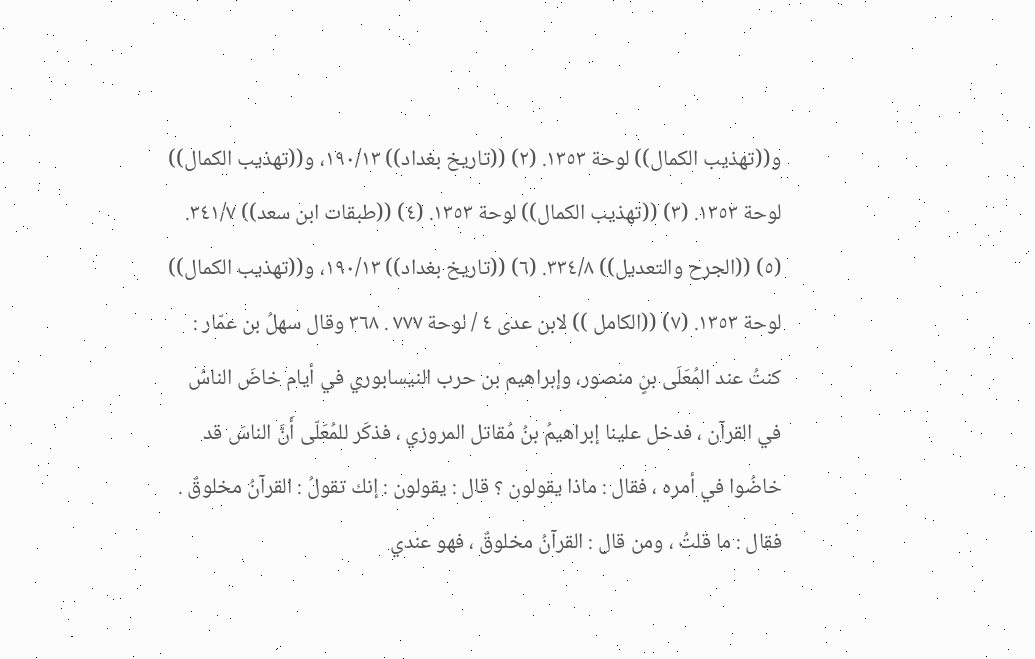و((تهذيب الكمال)) لوحة ١٣٥٣. (٢) ((تاريخ بغداد)) ١٩٠/١٣، و((تهذيب الكمال)) لوحة ١٣٥٣. (٣) ((تهذيب الكمال)) لوحة ١٣٥٣. (٤) ((طبقات ابن سعد)) ٣٤١/٧. (٥) ((الجرح والتعديل)) ٣٣٤/٨. (٦) ((تاريخ بغداد)) ١٩٠/١٣، و((تهذيب الكمال)) لوحة ١٣٥٣. (٧) ((الكامل )) لابن عدى ٤ / لوحة ٧٧٧ . ٣٦٨ وقال سهلُ بن عمّار : كنتُ عند المُعَلَى بنٍ منصور، وإبراهيم بن حرب النيسابوري في أيام خاضَ الناسُ في القرآن ، فدخل علينا إبراهيمُ بنُ مُقاتل المروزي ، فذكَر للمُعَلّى أَنَّ الناسَ قد خاضُوا في أمره ، فقال : ماذا يقولون ؟ قال : يقولون : إنك تقولُ : القرآنُ مخلوقٌ . فقال : ما قلتُ ، ومن قال : القرآنُ مخلوقٌ ، فهو عندي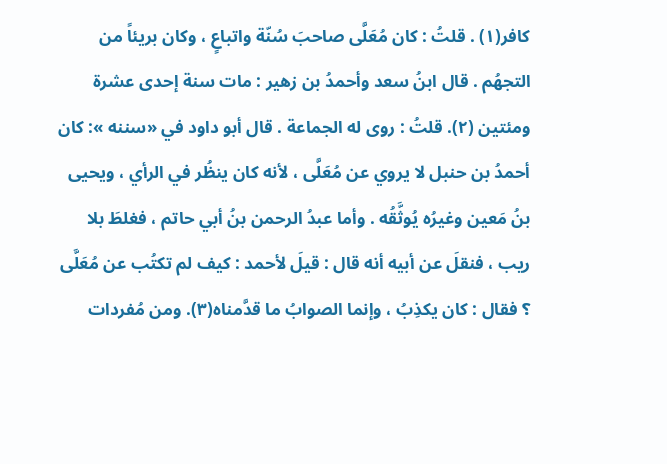كافر(١) . قلتُ : كان مُعَلَّى صاحبَ سُنّة واتباعٍ ، وكان بريئاً من التجهُم . قال ابنُ سعد وأحمدُ بن زهير : مات سنة إحدى عشرة ومئتين (٢). قلتُ : روى له الجماعة . قال أبو داود في «سننه »: كان أحمدُ بن حنبل لا يروي عن مُعَلَّى ، لأنه كان ينظُر في الرأي ، ويحيى بنُ مَعين وغيرُه يُوثَّقُه . وأما عبدُ الرحمن بنُ أبي حاتم ، فغلطَ بلا ريب ، فنقلَ عن أبيه أنه قال : قيلَ لأحمد : كيف لم تكتُب عن مُعَلَّى ؟ فقال : كان يكذِبُ ، وإنما الصوابُ ما قدَّمناه(٣). ومن مُفردات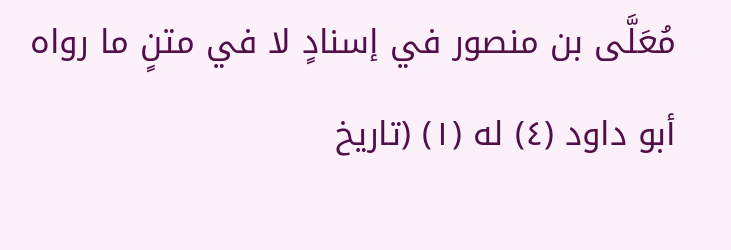مُعَلَّى بن منصور في إسنادٍ لا في متنٍ ما رواه أبو داود (٤) له (١) (تاريخ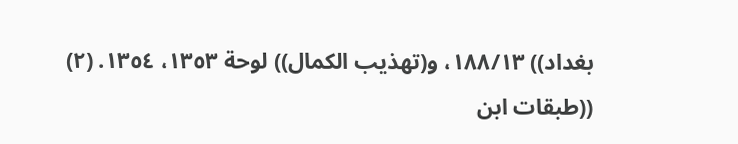بغداد)) ١٨٨/١٣، و(تهذيب الكمال)) لوحة ١٣٥٣، ١٣٥٤. (٢) ((طبقات ابن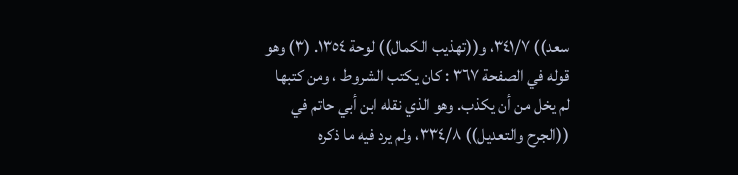سعد)) ٣٤١/٧، و((تهذيب الكمال)) لوحة ١٣٥٤. (٣) وهو قوله في الصفحة ٣٦٧ : كان يكتب الشروط ، ومن كتبها لم يخل من أن يكذب. وهو الذي نقله ابن أبي حاتم في ((الجرح والتعديل)) ٣٣٤/٨، ولم يرد فيه ما ذكره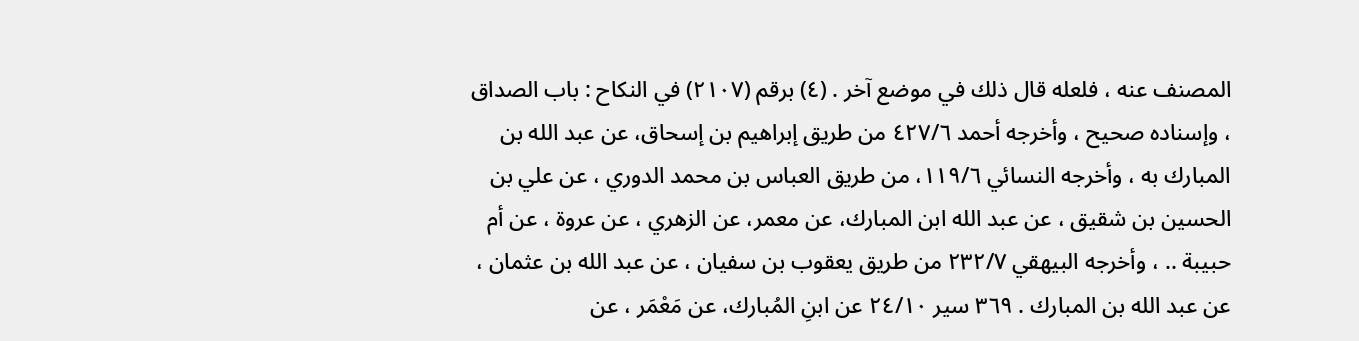المصنف عنه ، فلعله قال ذلك في موضع آخر . (٤) برقم (٢١٠٧) في النكاح : باب الصداق ، وإسناده صحيح ، وأخرجه أحمد ٤٢٧/٦ من طريق إبراهيم بن إسحاق، عن عبد الله بن المبارك به ، وأخرجه النسائي ١١٩/٦، من طريق العباس بن محمد الدوري ، عن علي بن الحسين بن شقيق ، عن عبد الله ابن المبارك، عن معمر، عن الزهري ، عن عروة ، عن أم حبيبة .. ، وأخرجه البيهقي ٢٣٢/٧ من طريق يعقوب بن سفيان ، عن عبد الله بن عثمان ، عن عبد الله بن المبارك . ٣٦٩ سیر ٢٤/١٠ عن ابنِ المُبارك، عن مَعْمَر ، عن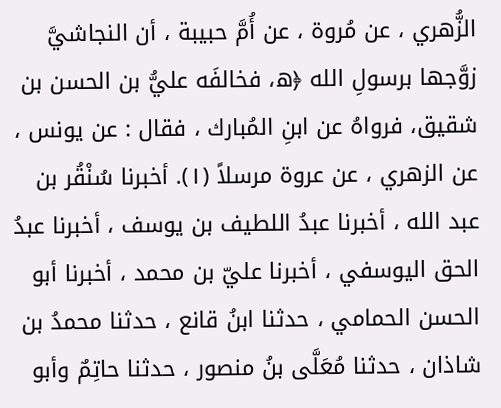الزُّهري ، عن مُروة ، عن أُمَّ حبيبة ، أن النجاشيَّ زوَّجها برسولِ الله ﴿ه، فخالفَه عليُّ بن الحسن بن شقيق، فرواهُ عن ابنِ المُبارك ، فقال : عن يونس ، عن الزهري ، عن عروة مرسلاً (١). أخبرنا سُنْقُر بن عبد الله ، أخبرنا عبدُ اللطيف بن يوسف ، أخبرنا عبدُ الحق اليوسفي ، أخبرنا عليّ بن محمد ، أخبرنا أبو الحسن الحمامي ، حدثنا ابنُ قانع ، حدثنا محمدُ بن شاذان ، حدثنا مُعَلَّى بنُ منصور ، حدثنا حاتِمٌ وأبو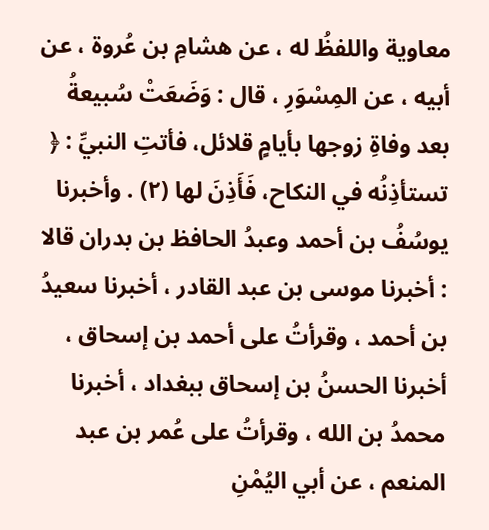معاوية واللفظُ له ، عن هشامِ بن عُروة ، عن أبيه ، عن المِسْوَرِ ، قال : وَضَعَتْ سُبيعةُ بعد وفاةِ زوجها بأيامٍ قلائل، فأتتِ النبيِّ : ﴿ تستأذِنُه في النكاح، فَأَذِنَ لها (٢) . وأخبرنا يوسُفُ بن أحمد وعبدُ الحافظ بن بدران قالا : أخبرنا موسى بن عبد القادر ، أخبرنا سعيدُ بن أحمد ، وقرأتُ على أحمد بن إسحاق ، أخبرنا الحسنُ بن إسحاق ببغداد ، أخبرنا محمدُ بن الله ، وقرأتُ على عُمر بن عبد المنعم ، عن أبي اليُمْنِ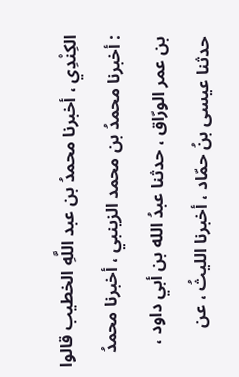الكِنْدِي ، أخبرنا محمدُ بن عبد اللَّهِ الخطيب قالوا : أخبرنا محمدُ بن محمد الزينبي ، أخبرنا محمدُ بن عمر الورّاق ، حدثنا عبدُ الله بن أبي داود ، حدثنا عيسى بنُ حمّاد ، أخبرنا الليثُ ، عن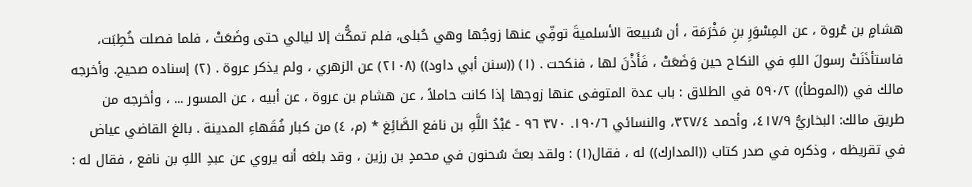هشامٍ بن عُروة ، عن المِسْوَرِ بنِ مَخْرَمَة ، أن سُبيعة الأسلميةَ توفِّي عنها زوجُها وهي حُبلى، فلم تمكُّث إلا ليالي حتى وضَعَتْ ، فلما فصلت خُطِبَت، فاستأذَنَتْ رسولَ اللهِ في النكاح حين وَضَعَتْ ، فَأَذْنَ لها ، فنكحت . (١) ((سنن أبي داود)) (٢١٠٨) عن الزهري ، ولم يذكر عروة . (٢) إسناده صحيح. وأخرجه مالك في ((الموطأ)) ٥٩٠/٢ في الطلاق : باب عدة المتوفى عنها زوجها إذا كانت حاملاً ، عن هشام بن عروة ، عن أبيه ، عن المسور ... ، وأخرجه من طريق مالك: البخاريُّ ٤١٧/٩، وأحمد ٣٢٧/٤، والنسائي ١٩٠/٦. ٣٧٠ ٩٦ - عَبْدُ اللَّهِ بن نافع الصَّائِغ * (م، ٤) من كبار فُقَهاءِ المدينة . بالغ القاضي عياض في تقريظه ، وذكره في صدر كتاب ((المدارك)) له ، فقال(١) : ولقد بعثَ سُحنون في محمدٍ بن رزين ، وقد بلغه أنه يروي عن عبدِ اللهِ بن نافع ، فقال له :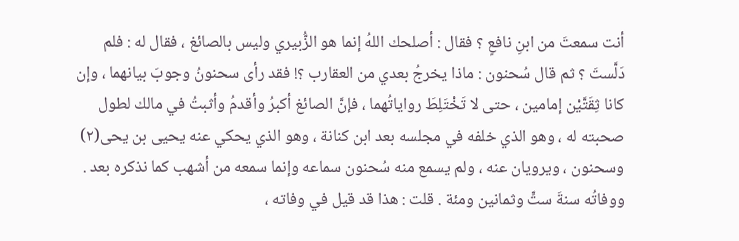أنت سمعتَ من ابنِ نافعٍ ؟ فقال : أصلحك اللهُ إنما هو الزُّبيري وليس بالصائغ ، فقال له : فلم دَلَّستَ ؟ ثم قال سُحنون : ماذا يخرجُ بعدي من العقارب ؟! فقد رأى سحنونُ وجوبَ بيانهما ، وإن كانا ثِقَتَّيْن إمامين ، حتى لا تَخْتَلِطَ رواياتُهما ، فإنَّ الصائغ أكبرُ وأقدمُ وأثبتُ في مالك لطول صحبته له ، وهو الذي خلفه في مجلسه بعد ابن كنانة ، وهو الذي يحكي عنه یحیی بن یحی(٢) وسحنون ، ويرويان عنه ، ولم يسمع منه سُحنون سماعه وإنما سمعه من أشهب كما نذكره بعد . ووفاتُه سنةَ ستٍّ وثمانين ومئة . قلت : هذا قد قيل في وفاته ،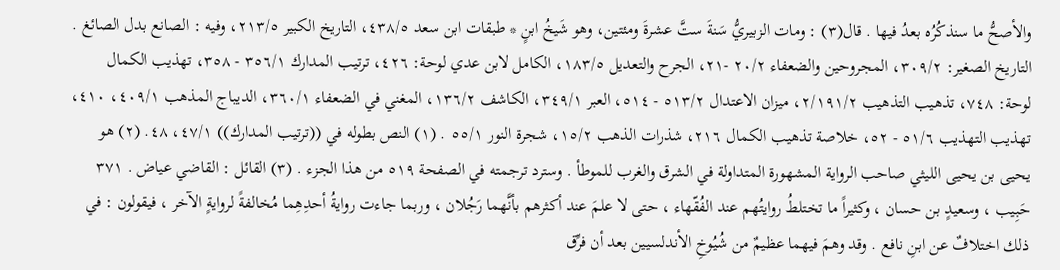والأصحُّ ما سنذكُرُه بعدُ فيها . قال(٣) : ومات الزبيريُّ سَنةَ ستَّ عشرةَ ومئتين، وهو شَيخُ ابنٍ * طبقات ابن سعد ٤٣٨/٥، التاريخ الكبير ٢١٣/٥، وفيه : الصانع بدل الصائغ . التاريخ الصغير: ٣٠٩/٢، المجروحين والضعفاء ٢٠/٢ -٢١، الجرح والتعديل ١٨٣/٥، الكامل لابن عدي لوحة: ٤٢٦، ترتيب المدارك ٣٥٦/١ - ٣٥٨، تهذيب الكمال لوحة: ٧٤٨، تذهيب التذهيب ٢/١٩١/٢، ميزان الاعتدال ٥١٣/٢ - ٥١٤، العبر ٣٤٩/١، الكاشف ١٣٦/٢، المغني في الضعفاء ٣٦٠/١، الديباج المذهب ٤٠٩/١، ٤١٠، تهذيب التهذيب ٥١/٦ - ٥٢، خلاصة تذهيب الكمال ٢١٦، شذرات الذهب ١٥/٢، شجرة النور ٥٥/١ . (١) النص بطوله في ((ترتيب المدارك)) ٤٧/١، ٤٨. (٢) هو يحيى بن يحيى الليثي صاحب الرواية المشهورة المتداولة في الشرق والغرب للموطأ . وسترد ترجمته في الصفحة ٥١٩ من هذا الجزء . (٣) القائل : القاضي عياض . ٣٧١ حَبِيب ، وسعيدٍ بن حسان ، وكثيراً ما تختلطُ روايتُهم عند الفُقّهاء ، حتى لا علمَ عند أكثرهم بأنَّهما رَجُلان ، وربما جاءت روايةُ أحدِهِما مُخالفةً لروايةٍ الآخر ، فيقولون : في ذلك اختلافٌ عن ابنِ نافع . وقد وهمَ فيهما عظيمٌ من شُيُوخِ الأندلسيين بعد أن فرِّق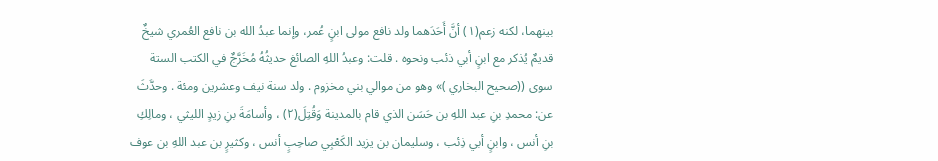بينهما، لكنه زعم(١) أنَّ أَحَدَهما ولد نافع مولى ابنٍ عُمر، وإنما عبدُ الله بن نافع العُمري شيخٌ قديمٌ يُذكر مع ابنٍ أبي ذئب ونحوه . قلت: وعبدُ اللهِ الصائغ حديثُهُ مُخَرَّجٌ في الكتب الستة سوى ((صحيح البخاري )» وهو من موالي بني مخزوم . ولد سنة نيف وعشرين ومئة . وحدَّثَ عن: محمدِ بنِ عبد اللهِ بن حَسَن الذي قام بالمدينة وَقُتِلَ(٢) ، وأسامَةَ بنِ زيدٍ الليثي ، ومالِكِ بنِ أنس ، وابنٍ أبي ذِئب ، وسليمان بن يزيد الكَعْبِي صاحِبٍ أنس ، وكثيرٍ بن عبد اللهِ بن عوف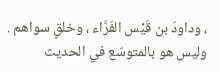، وداودَ بن قَيْس الفَرَّاء ، وخلقٍ سواهم . وليس هو بالمتوسّع في الحديث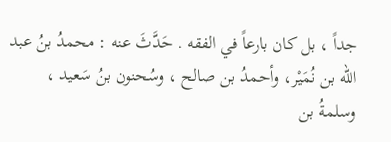جداً ، بل كان بارعاً في الفقه . حَدَّثَ عنه : محمدُ بنُ عبد الله بن نُمَيْر، وأحمدُ بن صالح ، وسُحنون بنُ سَعيد ، وسلمةُ بن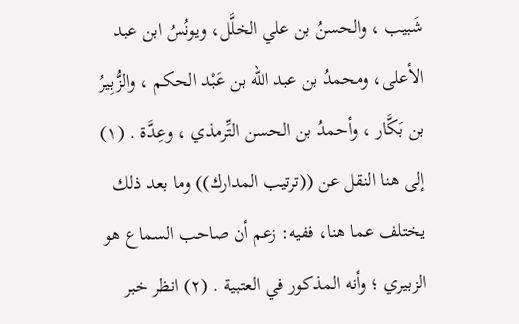شَبيب ، والحسنُ بن علي الخلَّل، ويونُسُ ابن عبد الأعلى، ومحمدُ بن عبد الله بن عَبْد الحكم ، والزُّبِيرُ بن بَكَّار ، وأحمدُ بن الحسن التِّرمذي ، وعِدَّة . (١) إلى هنا النقل عن ((ترتيب المدارك)) وما بعد ذلك يختلف عما هنا، ففيه: زعم أن صاحب السماع هو الزبيري ؛ وأنه المذكور في العتبية . (٢) انظر خبر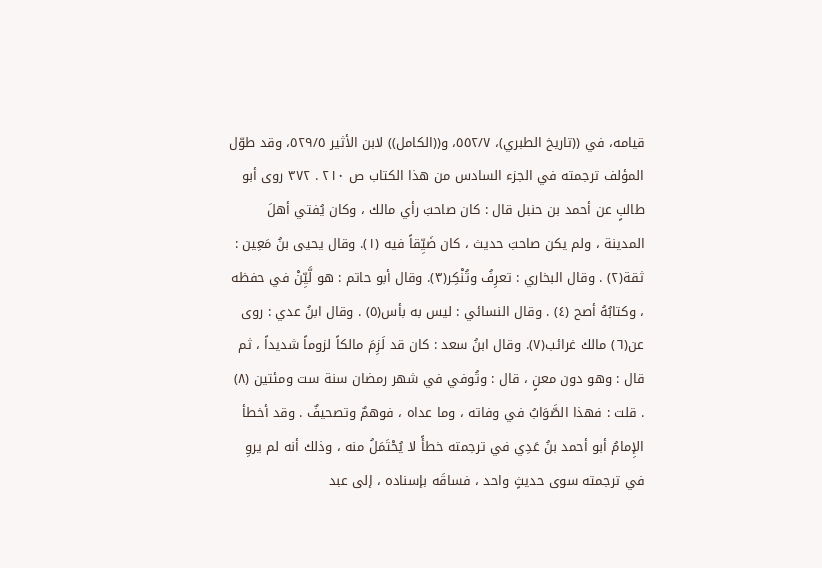قيامه، في ((تاريخ الطبري)، ٥٥٢/٧، و((الكامل)) لابن الأثير ٥٢٩/٥، وقد طوّل المؤلف ترجمته في الجزء السادس من هذا الكتاب ص ٢١٠ . ٣٧٢ روى أبو طالبٍ عن أحمد بن حنبل قال : كان صاحبَ رأي مالك ، وكان يُفتي أهلَ المدينة ، ولم يكن صاحبَ حديث ، كان ضَيِّقاً فيه (١). وقال يحيى بنُ مَعِين : ثقة(٢) . وقال البخاري : تعرِفُ وتُنْكِر(٣). وقال أبو حاتم : هو لَّيِّنْ في حفظه ، وكتابُهُ أصح (٤) . وقال النسائي : ليس به بأس(٥) . وقال ابنُ عدي : روى عن(٦) مالك غرائب(٧). وقال ابنُ سعد : كان قد لَزِمَ مالكاً لزوماً شديداً ، ثم قال : وهو دون معنٍ ، قال : وتُوفي في شهر رمضان سنة ست ومئتين (٨) . قلت : فهذا الصَّوَابُ في وفاته ، وما عداه ، فوهمٌ وتصحيفٌ . وقد أخطأ الإِمامُ أبو أحمد بنُ عَدِي في ترجمته خطأً لا يُحْتَمَلُ منه ، وذلك أنه لم يروِ في ترجمته سوى حديثٍ واحد ، فساقَه بإسناده ، إلى عبد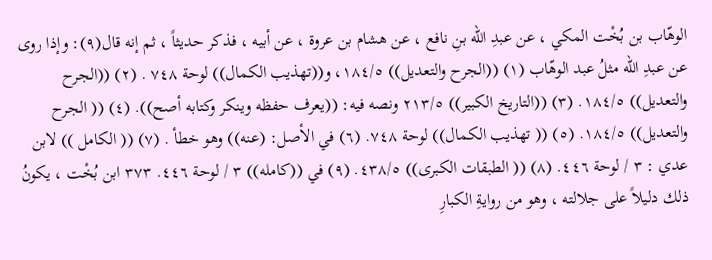الوهّاب بن بُخْت المكي ، عن عبدِ الله بنِ نافع ، عن هشام بن عروة ، عن أبيه ، فذكر حديثاً ، ثم إنه قال(٩): وإذا روى عن عبدِ الله مثلُ عبد الوهّاب (١) ((الجرح والتعديل)) ١٨٤/٥، و((تهذيب الكمال)) لوحة ٧٤٨ . (٢) ((الجرح والتعديل)) ١٨٤/٥. (٣) ((التاريخ الكبير)) ٢١٣/٥ ونصه فيه: ((يعرف حفظه وينكر وكتابه أصح)). (٤) (( الجرح والتعديل)) ١٨٤/٥. (٥) (( تهذيب الكمال)) لوحة ٧٤٨. (٦) في الأصل: (عنه)) وهو خطأ . (٧) (( الكامل )) لابن عدي : ٣ / لوحة ٤٤٦. (٨) (( الطبقات الكبرى)) ٤٣٨/٥. (٩) في ((كامله)) ٣ / لوحة ٤٤٦. ٣٧٣ ابن بُخْت ، يكونُ ذلك دليلاً على جلالته ، وهو من روايةِ الكبارِ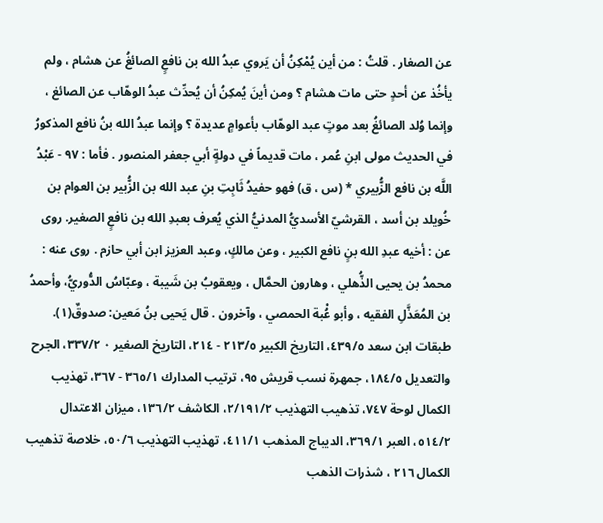عن الصغار . قلتُ : من أين يُمْكِنُ أن يَروي عبدُ الله بن نافعٍ الصائغُ عن هشام ، ولم يأخُذ عن أحدٍ حتى مات هشام ؟ ومن أينَ يُمكِنُ أن يُحدِّث عبدُ الوهّاب عن الصائغ ، وإنما وُلد الصائغُ بعد موتٍ عبد الوهّاب بأعوامٍ عديدة ؟ وإنما عبدُ الله بنُ نافع المذكورُ في الحديث مولى ابنِ عُمر ، مات قديماً في دولةٍ أبي جعفر المنصور . فأما : ٩٧ - عَبْدُ اللَّه بن نافع الزُّبيري * (س ، ق) فهو حفيدُ ثَابِتِ بنِ عبد الله بن الزُّبير بن العوام بن خُويلد بن أسد ، القرشيّ الأسديُّ المدنيُّ الذي يُعرف بعبدِ الله بن نافعٍ الصغير. روى عن : أخيه عبدِ الله بنٍ نافع الكبير ، وعن مالكٍ، وعبد العزيز ابن أبي حازم . روى عنه : محمدُ بن يحيى الذُّهلي ، وهارون الحمَّال ، ويعقوبُ بن شَيبة ، وعبّاسُ الدُّوريُّ، وأحمدُ بن المُعَذَّلِ الفقيه ، وأبو عُْبة الحمصي ، وآخرون . قال يَحيى بنُ مَعين: صدوقٌ(١). طبقات ابن سعد ٤٣٩/٥، التاريخ الكبير ٢١٣/٥ - ٢١٤، التاريخ الصغير ٠ ٣٣٧/٢، الجرح والتعديل ١٨٤/٥، جمهرة نسب قريش ٩٥، ترتيب المدارك ٣٦٥/١ - ٣٦٧، تهذيب الكمال لوحة ٧٤٧، تذهيب التهذيب ٢/١٩١/٢، الكاشف ١٣٦/٢، ميزان الاعتدال ٥١٤/٢، العبر ٣٦٩/١، الديباج المذهب ٤١١/١، تهذيب التهذيب ٥٠/٦، خلاصة تذهيب الكمال ٢١٦ ، شذرات الذهب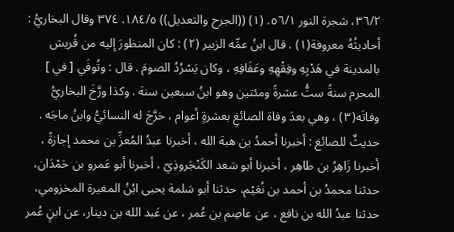٣٦/٢، شجرة النور ٥٦/١. (١) ((الجرح والتعديل)) ١٨٤/٥. ٣٧٤ وقال البخاريُّ : أحاديثُهُ معروفة(١) . قال ابنُ عمِّه الزبير (٢) : كان المنظورَ إليه من قُريش بالمدينة في هَدْيِهِ وفِقْهِهِ وعَفَافِهِ ، وكان يَسْرُدُ الصومَ . قال : وتُوفَي [ في ] المحرم سنةً ستُّ عشرةً ومئتين وهو ابنُ سبعين سنة . وكذا ورَّخَ البخاريُّ وفاتَه(٣) ، وهي بعدَ وفاة الصائغِ بعشرةٍ أعوام ، خرَّجَ له النسائيُّ وابنُ ماجَه . حديثٌ للصائغ : أخبرنا أحمدُ بن هبة الله ، أخبرنا عبدُ المُعزِّ بن محمد إجازةً ، أخبرنا زَاهِرُ بن طاهِر ، أخبرنا أبو سَعد الكَنْجَروذِيّ ، أخبرنا أبو عَمرو بن حَمْدَان، حدثنا محمدُ بن أحمد بن نُعَيْم، حدثنا أبو سَلمة يحبى ابُنُ المغيرة المخزومي، حدثنا عبدُ الله بن نافع ، عن عاصِم بن عُمر ، عن عَبد الله بن دينار، عن ابنٍ عُمر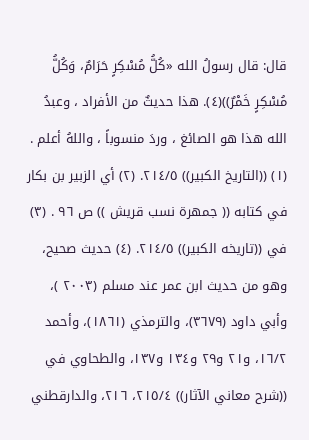قال: قال رسولُ الله «كُلُّ مُسْكِرٍ حَرَامٌ، وَكُلُّ مُسْكِرٍ خَمْرٌ))(٤). هذا حديثٌ من الأفراد ، وعبدُ الله هذا هو الصائغ ، وردَ منسوباً ، واللهُ أعلم . (١) ((التاريخ الكبير)) ٢١٤/٥. (٢) أي الزبير بن بكار في كتابه (( جمهرة نسب قريش )) ص ٩٦ . (٣) في ((تاريخه الكبير)) ٢١٤/٥. (٤) حديث صحيح، وهو من حديث ابن عمر عند مسلم (٢٠٠٣ )، وأبي داود (٣٦٧٩)، والترمذي (١٨٦١)، وأحمد ١٦/٢، و٢١ و٢٩ و١٣٤ و١٣٧، والطحاوي في ((شرح معاني الآثار)) ٢١٥/٤، ٢١٦، والدارقطني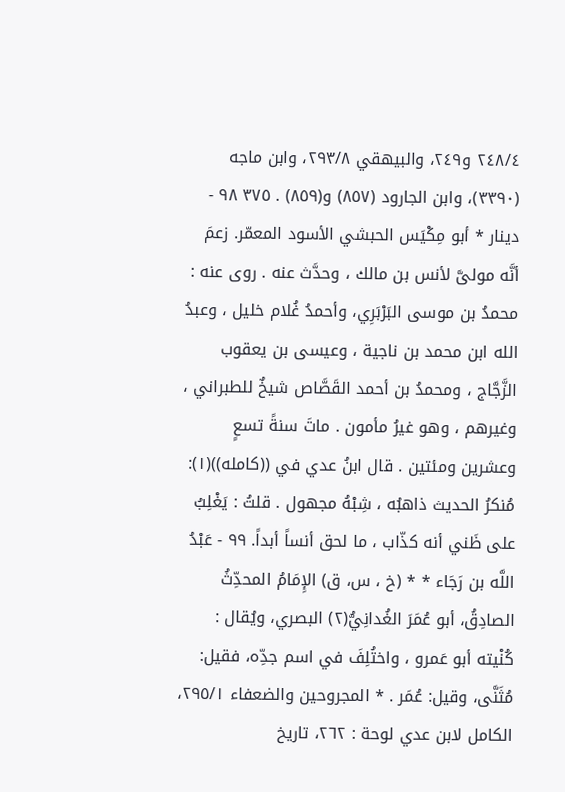٢٤٨/٤ و٢٤٩، والبيهقي ٢٩٣/٨، وابن ماجه (٣٣٩٠)، وابن الجارود (٨٥٧) و(٨٥٩) . ٣٧٥ ٩٨ - دينار * أبو مِكْيَس الحبشي الأسود المعمّر. زعمَ أنَّه مولىَّ لأنس بن مالك ، وحدَّث عنه . روى عنه : محمدُ بن موسى البَرْبَرِي، وأحمدُ غُلام خليل ، وعبدُ الله ابن محمد بن ناجية ، وعيسى بن يعقوب الزَّجَّاج ، ومحمدُ بن أحمد القَصَّاص شيخٌ للطبراني ، وغيرهم ، وهو غيرُ مأمون . ماتَ سنةً تسعٍ وعشرين ومئتين . قال ابنُ عدي في ((كامله))(١): مُنكرُ الحديث ذاهبُه ، شِبْهُ مجهول . قلتُ : يَغْلِبُ على ظَني أنه كذّاب ، ما لحق أنساً أبداً. ٩٩ - عَبْدُ اللَّه بن رَجَاء * * (خ ، س، ق) الإِمَامُ المحدِّثُ الصادِقُ، أبو عُمَرَ الغُدانِيُّ(٢) البصري، ويُقال : كُنْيته أبو عَمرو ، واختُلِفَ في اسم جدِّه، فقيل: مُثَنَّى، وقيل: عُمَر . * المجروحين والضعفاء ٢٩٥/١، الكامل لابن عدي لوحة : ٢٦٢، تاريخ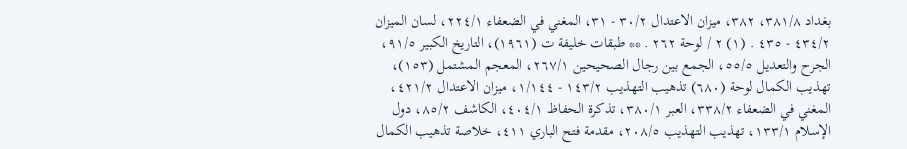بغداد ٣٨١/٨، ٣٨٢، ميزان الاعتدال ٣٠/٢ - ٣١، المغني في الضعفاء ٢٢٤/١، لسان الميزان ٤٣٤/٢ - ٤٣٥ . (١) ٢ / لوحة ٢٦٢ . ** طبقات خليفة ت (١٩٦١)، التاريخ الكبير ٩١/٥، الجرح والتعديل ٥٥/٥، الجمع بين رجال الصحيحين ٢٦٧/١، المعجم المشتمل (١٥٣)، تهذيب الكمال لوحة (٦٨٠) تذهيب التهذيب ١٤٣/٢ - ١/١٤٤، ميزان الاعتدال ٤٢١/٢، المغني في الضعفاء ٣٣٨/٢، العبر ٣٨٠/١، تذكرة الحفاظ ٤٠٤/١، الكاشف ٨٥/٢، دول الإسلام ١٣٣/١، تهذيب التهذيب ٢٠٨/٥، مقدمة فتح الباري ٤١١، خلاصة تذهيب الكمال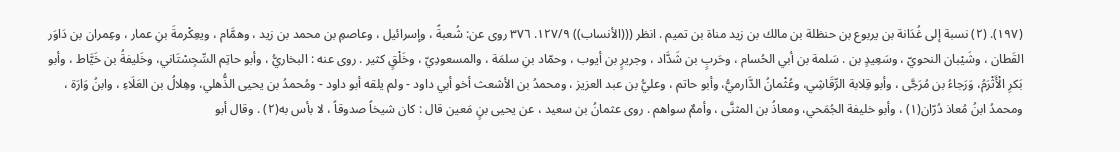(١٩٧). (٢) نسبة إلى غُدَانة بن يربوع بن حنظلة بن مالك بن زيد مناة بن تميم . انظر (((الأنساب)) ١٢٧/٩. ٣٧٦ روى عن: شُعبةً ، وإسرائيل ، وعاصمِ بن محمد بن زيد ، وهمَّام ، ويعِكْرمةَ بنِ عمار ، وعِمران بن دَاوَر القَطان ، وشَيْبان النحويّ ، وسَعِيدٍ بن . سَلمة بن أبي الحُسام ، وحَربٍ بن شَدَّاد ، وجريرٍ بن أيوب ، وحمّاد بنِ سلمَة ، والمسعودِيّ ، وخَلْقٍ كثير . روى عنه : البخاريُّ ، وأبو حاتِم السِّجِسْتَاني، وخَليفةُ بن خَيَّاط ، وأبو بَكرِ الْأَثْرَمُ، وَرَجاءُ بن مُرَجَّى ، وأبو قِلابة الرِّقَاشِي، وعُثْمانُ الدَّارميُّ، وأبو حاتم ، وعليُّ بن عبد العزيز ، ومحمدُ بن الأشعث أخو أبي داود - ولم يلقه أبو داود - ومُحمدُ بن يحيى الذُّهلي، وهِلالُ بن العَلَاءِ ، وابنُ وَارَة ، ومحمدُ ابنُ مُعاذ دُرّان(١) ، وأبو خليفة الجُمَحي، ومعاذُ بن المثنَّى ، وأممٌ سواهم . روى عثمانُ بن سعيد ، عن يحيى بنٍ مَعين قال : كان شيخاً صدوقاً ، لا بأس به(٢) . وقال أبو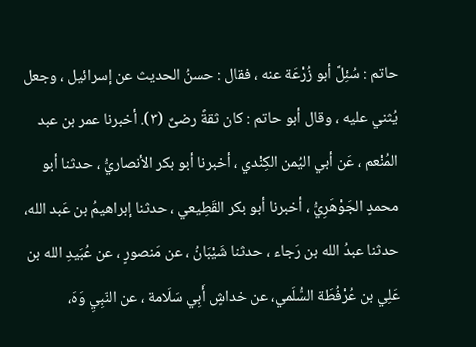حاتم : سُئِلَّ أبو زُرْعَة عنه ، فقال : حسنُ الحديث عن إسرائيل ، وجعل يُثني عليه ، وقال أبو حاتم : كان ثقةً رضىٌ (٣). أخبرنا عمر بن عبد المُنْعم ، عَن أبي اليُمن الكِنْدي ، أخبرنا أبو بكر الأنصاريُّ ، حدثنا أبو محمدٍ الجَوْهَرِيُّ ، أخبرنا أبو بكر القَطِيعي ، حدثنا إبراهيمُ بن عَبد الله، حدثنا عبدُ الله بن رَجاء ، حدثنا شَيْبَانُ ، عن مَنصورٍ ، عن عُبَيدِ الله بن عَلِي بن عُرْفُطَة السُّلَمي، عن خداشٍ أَبِي سَلَامة ، عن النّبِيِ وَهَ،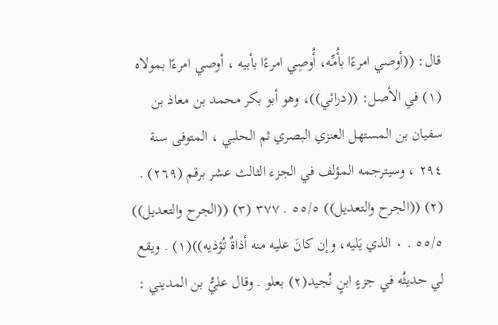قال: ((أوصي امرءًا بأُمِّه، أُوصِي امرءًا بأبيه ، أوصي امرءًا بمولاه (١) في الأصل: ((درائي))، وهو أبو بكر محمد بن معاذ بن سفيان بن المستهل العنزي البصري ثم الحلبي ، المتوفى سنة ٢٩٤ ، وسيترجمه المؤلف في الجزء الثالث عشر برقم (٢٦٩) . (٢) ((الجرح والتعديل)) ٥٥/٥ . ٣٧٧ (٣) ((الجرح والتعديل)) ٥٥/٥ . ٠ الذي يَليه، وإن كانَ عليه منه أذاةٌ تُؤذيه))(١) . ويقع لي حديثُه في جزءٍ ابنٍ نُجيد(٢) بعلو . وقال عليُّ بن المديني :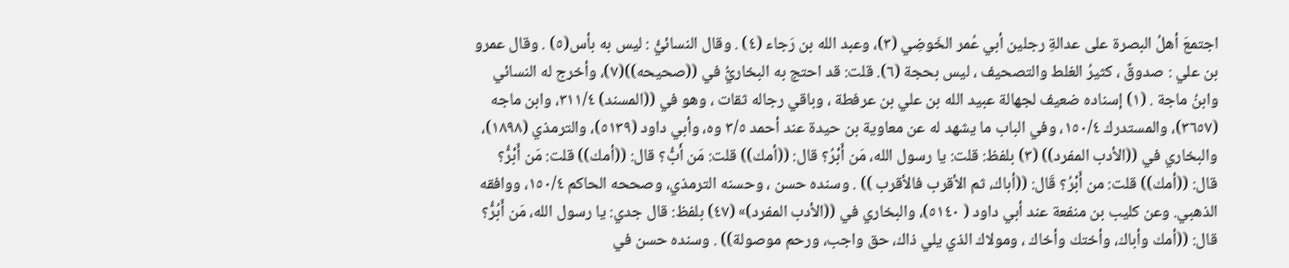اجتمعَ أهلُ البصرة على عدالةِ رجلين أبي عُمر الخَوضِي (٣)، وعبد الله بن رَجاء (٤) . وقال النسائيُّ : ليس به بأس(٥) . وقال عمرو بن علي : صدوقٌ ، كثيرُ الغلط والتصحيف ، ليس بحجة (٦). قلت: قد احتج به البخاريُّ في ((صحيحه))(٧)، وأخرج له النسائي وابنُ ماجة . (١) إسناده ضعيف لجهالة عبيد الله بن علي بن عرفطة ، وباقي رجاله ثقات ، وهو في ((المسند) ٣١١/٤، وابن ماجه (٣٦٥٧)، والمستدرك ١٥٠/٤، وفي الباب ما يشهد له عن معاوية بن حيدة عند أحمد ٣/٥ وه، وأبي داود (٥١٣٩)، والترمذي (١٨٩٨)، والبخاري في ((الأدب المفرد)) (٣) بلفظ: قلت: يا رسول الله، مَن أَبْرُ؟ قال: ((أمك)) قلت: مَن أَبُّ؟ قال: ((أمك)) قلت: مَن أَبْرُّ؟ قال: ((أمك)) قلت: من أَبْرُ؟ قَال: ((أباك، ثم الأقرب فالأقرب )) . وسنده حسن ، وحسنه الترمذي، وصححه الحاكم ١٥٠/٤، ووافقه الذهبي. وعن كليب بن منفعة عند أبي داود ( ٥١٤٠)، والبخاري في ((الأدب المفرد)» (٤٧) بلفظ: قال جدي: يا رسول الله، مَن أَبُرُّ؟ قال: ((أمك وأباك، وأختك وأخاك ، ومولاك الذي يلي ذاك، حق واجب، ورحم موصولة)) . وسنده حسن في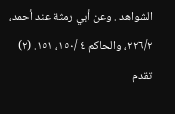الشواهد . وعن أبي رمثة عند أحمد، ٢٢٦/٢، والحاكم ٤ /١٥٠، ١٥١. (٢) تقدم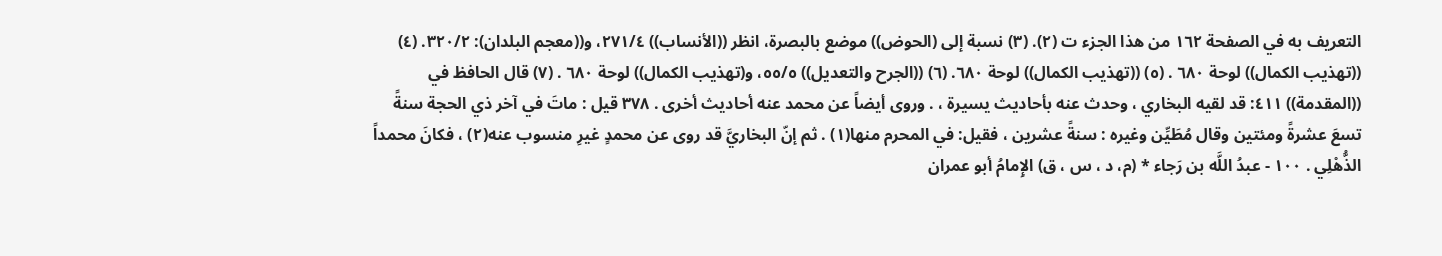التعريف به في الصفحة ١٦٢ من هذا الجزء ت (٢). (٣) نسبة إلى (الحوض)) موضع بالبصرة، انظر ((الأنساب)) ٢٧١/٤، و((معجم البلدان): ٣٢٠/٢. (٤) ((تهذيب الكمال)) لوحة ٦٨٠ . (٥) ((تهذيب الكمال)) لوحة ٦٨٠. (٦) ((الجرح والتعديل)) ٥٥/٥، و(تهذيب الكمال)) لوحة ٦٨٠ . (٧) قال الحافظ في ((المقدمة)) ٤١١: قد لقيه البخاري ، وحدث عنه بأحاديث يسيرة ، . وروى أيضاً عن محمد عنه أحاديث أخرى . ٣٧٨ قيل : ماتَ في آخر ذي الحجة سنةً تسعَ عشرةً ومئتين وقال مُطَيِّن وغيره : سنةً عشرين ، فقيل: في المحرم منها(١) . ثم إنّ البخاريَّ قد روى عن محمدٍ غيرِ منسوب عنه(٢) ، فكانَ محمداً الذُّهْلِي . ١٠٠ - عبدُ اللَّه بن رَجاء * (م، د ، س ، ق) الإِمامُ أبو عمران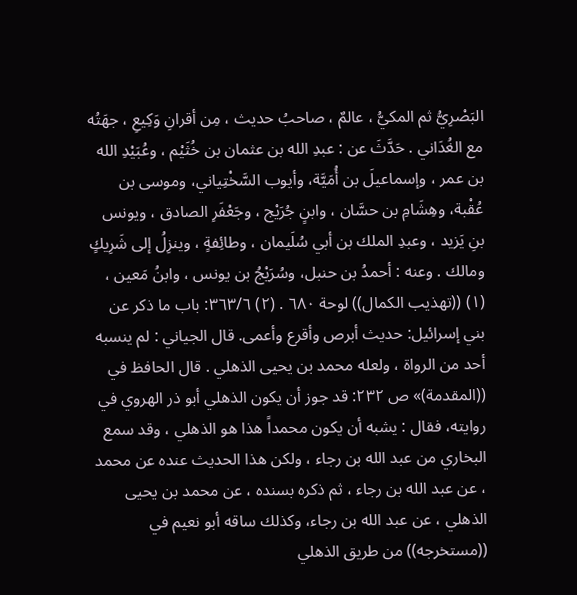البَصْرِيُّ ثم المکيُّ ، عالمٌ ، صاحبُ حدیث ، مِن أقرانِ وَكِيعِ ، جهَتُه مع الغُدَاني . حَدَّثَ عن : عبدِ الله بن عثمان بن خُثَيْم ، وعُبَيْدِ الله بن عمر ، وإسماعيلَ بن أُمَيَّة، وأيوب السَّخْتِياني، وموسى بن عُقْبة، وهِشَامِ بن حسَّان ، وابنٍ جُرَيْج ، وجَعْفَرِ الصادق ، ويونس بنِ يَزيد ، وعبدِ الملك بن أبي سُلَيمان ، وطائِفةٍ ، وينزِلُ إلى شَرِيكٍ ومالك . وعنه : أحمدُ بن حنبل، وسُرَيْجُ بن يونس ، وابنُ مَعين ، (١) ((تهذيب الكمال)) لوحة ٦٨٠ . (٢) ٣٦٣/٦: باب ما ذكر عن بني إسرائيل: حديث أبرص وأقرع وأعمى. قال الجياني : لم ينسبه أحد من الرواة ، ولعله محمد بن يحيى الذهلي . قال الحافظ في ((المقدمة)» ص ٢٣٢: قد جوز أن يكون الذهلي أبو ذر الهروي في روايته، فقال : يشبه أن يكون محمداً هذا هو الذهلي ، وقد سمع البخاري من عبد الله بن رجاء ، ولكن هذا الحديث عنده عن محمد ، عن عبد الله بن رجاء ، ثم ذكره بسنده ، عن محمد بن يحيى الذهلي ، عن عبد الله بن رجاء، وكذلك ساقه أبو نعيم في ((مستخرجه)) من طريق الذهلي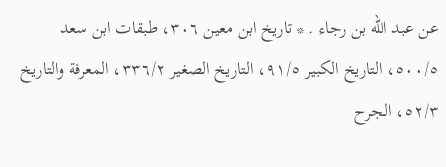عن عبد الله بن رجاء . * تاريخ ابن معين ٣٠٦، طبقات ابن سعد ٥٠٠/٥، التاريخ الكبير ٩١/٥، التاريخ الصغير ٣٣٦/٢، المعرفة والتاريخ ٥٢/٣، الجرح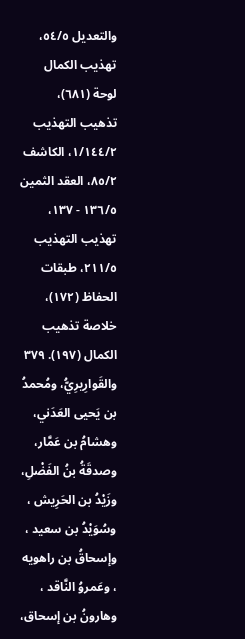والتعديل ٥٤/٥، تهذيب الكمال لوحة (٦٨١)، تذهيب التهذيب ١/١٤٤/٢، الكاشف ٨٥/٢، العقد الثمين ١٣٦/٥ - ١٣٧، تهذيب التهذيب ٢١١/٥، طبقات الحفاظ (١٧٢)، خلاصة تذهيب الكمال (١٩٧). ٣٧٩ والقَوارِيرِيُّ، ومُحمدُ بن يَحيى العَدَني، وهشامُ بن عَمَّار، وصدقَةُ بنُ الفَضْلِ، وزَيْدُ بن الحَرِيش ، وسُوَيْدُ بن سعيد ، وإسحاقُ بن راهويه ، وعَمروُ النَّاقد ، وهارونُ بن إسحاق،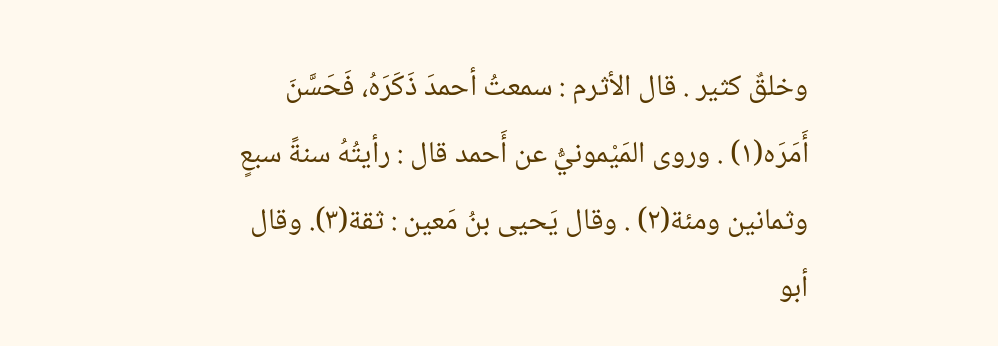وخلقٌ كثير . قال الأثرم : سمعتُ أحمدَ ذَكَرَهُ، فَحَسَّنَ أَمَرَه(١) . وروى المَيْمونيُّ عن أَحمد قال : رأيتُهُ سنةً سبعٍ وثمانين ومئة(٢) . وقال يَحيى بنُ مَعين : ثقة(٣). وقال أبو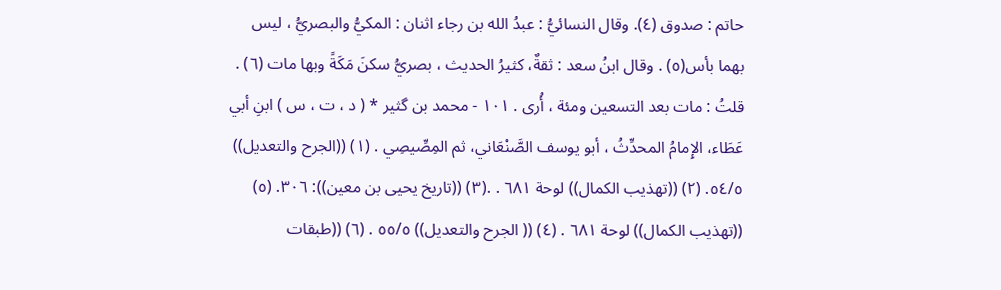حاتم : صدوق (٤). وقال النسائيُّ : عبدُ الله بن رجاء اثنان : المكيُّ والبصريُّ ، ليس بهما بأس(٥) . وقال ابنُ سعد : ثقةٌ، كثيرُ الحديث ، بصريُّ سكنَ مَكَةً وبها مات (٦) . قلتُ : مات بعد التسعين ومئة ، أُرى . ١٠١ - محمد بن گثير * ( د ، ت ، س ) ابنِ أبي عَطَاء، الإِمامُ المحدِّثُ ، أبو يوسف الصَّنْعَاني، ثم المِصِّيصِي . (١) ((الجرح والتعديل)) ٥٤/٥. (٢) ((تهذيب الكمال)) لوحة ٦٨١ . .(٣) ((تاريخ يحيى بن معين)): ٣٠٦. (٥) ((تهذيب الكمال)) لوحة ٦٨١ . (٤) (( الجرح والتعديل)) ٥٥/٥ . (٦) ((طبقات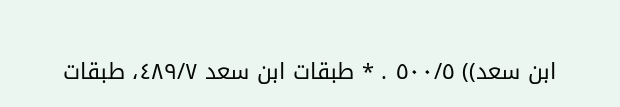ابن سعد)) ٥٠٠/٥ . * طبقات ابن سعد ٤٨٩/٧، طبقات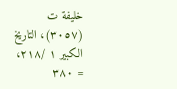خليفة ت (٣٠٥٧)، التاريخ الكبير ١ /٢١٨، = ٣٨٠